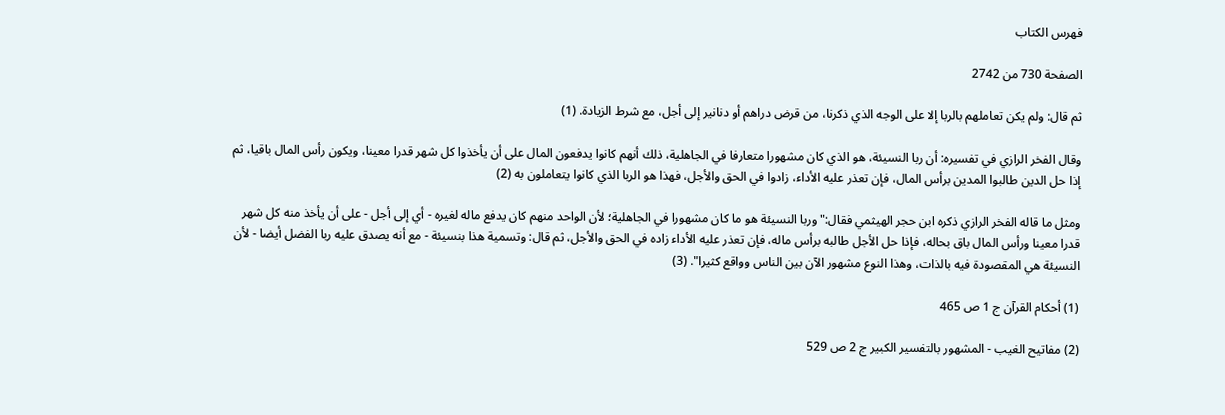فهرس الكتاب

الصفحة 730 من 2742

ثم قال: ولم يكن تعاملهم بالربا إلا على الوجه الذي ذكرنا، من قرض دراهم أو دنانير إلى أجل، مع شرط الزيادة. (1)

وقال الفخر الرازي في تفسيره: أن ربا النسيئة، هو الذي كان مشهورا متعارفا في الجاهلية، ذلك أنهم كانوا يدفعون المال على أن يأخذوا كل شهر قدرا معينا، ويكون رأس المال باقيا، ثم إذا حل الدين طالبوا المدين برأس المال، فإن تعذر عليه الأداء، زادوا في الحق والأجل، فهذا هو الربا الذي كانوا يتعاملون به (2)

ومثل ما قاله الفخر الرازي ذكره ابن حجر الهيثمي فقال:"وربا النسيئة هو ما كان مشهورا في الجاهلية؛ لأن الواحد منهم كان يدفع ماله لغيره - أي إلى أجل - على أن يأخذ منه كل شهر قدرا معينا ورأس المال باق بحاله، فإذا حل الأجل طالبه برأس ماله، فإن تعذر عليه الأداء زاده في الحق والأجل، ثم قال: وتسمية هذا بنسيئة - مع أنه يصدق عليه ربا الفضل أيضا - لأن النسيئة هي المقصودة فيه بالذات، وهذا النوع مشهور الآن بين الناس وواقع كثيرا". (3)

(1) أحكام القرآن ج 1 ص 465

(2) مفاتيح الغيب - المشهور بالتفسير الكبير ج 2 ص 529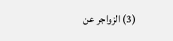(3) الزواجر عن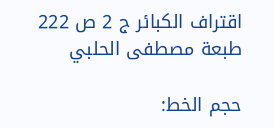اقتراف الكبائر ج 2 ص 222 طبعة مصطفى الحلبي

حجم الخط: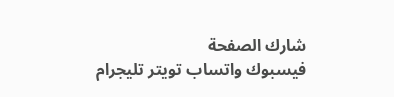شارك الصفحة
فيسبوك واتساب تويتر تليجرام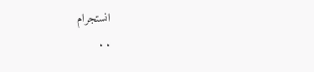انستجرام
. .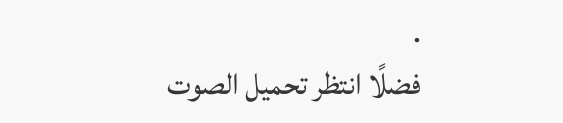.
فضلًا انتظر تحميل الصوت